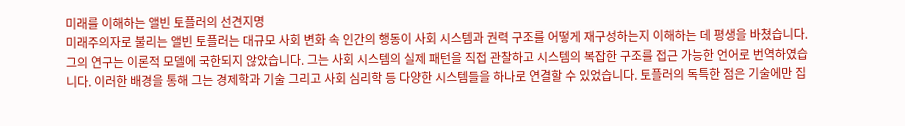미래를 이해하는 앨빈 토플러의 선견지명
미래주의자로 불리는 앨빈 토플러는 대규모 사회 변화 속 인간의 행동이 사회 시스템과 권력 구조를 어떻게 재구성하는지 이해하는 데 평생을 바쳤습니다. 그의 연구는 이론적 모델에 국한되지 않았습니다. 그는 사회 시스템의 실제 패턴을 직접 관찰하고 시스템의 복잡한 구조를 접근 가능한 언어로 번역하였습니다. 이러한 배경을 통해 그는 경제학과 기술 그리고 사회 심리학 등 다양한 시스템들을 하나로 연결할 수 있었습니다. 토플러의 독특한 점은 기술에만 집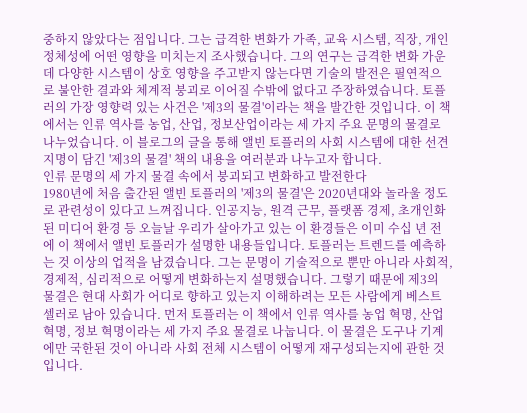중하지 않았다는 점입니다. 그는 급격한 변화가 가족, 교육 시스템, 직장, 개인 정체성에 어떤 영향을 미치는지 조사했습니다. 그의 연구는 급격한 변화 가운데 다양한 시스템이 상호 영향을 주고받지 않는다면 기술의 발전은 필연적으로 불안한 결과와 체계적 붕괴로 이어질 수밖에 없다고 주장하였습니다. 토플러의 가장 영향력 있는 사건은 '제3의 물결'이라는 책을 발간한 것입니다. 이 책에서는 인류 역사를 농업, 산업, 정보산업이라는 세 가지 주요 문명의 물결로 나누었습니다. 이 블로그의 글을 통해 앨빈 토플러의 사회 시스템에 대한 선견지명이 담긴 '제3의 물결' 책의 내용을 여러분과 나누고자 합니다.
인류 문명의 세 가지 물결 속에서 붕괴되고 변화하고 발전한다
1980년에 처음 출간된 앨빈 토플러의 '제3의 물결'은 2020년대와 놀라울 정도로 관련성이 있다고 느껴집니다. 인공지능, 원격 근무, 플랫폼 경제, 초개인화된 미디어 환경 등 오늘날 우리가 살아가고 있는 이 환경들은 이미 수십 년 전에 이 책에서 앨빈 토플러가 설명한 내용들입니다. 토플러는 트렌드를 예측하는 것 이상의 업적을 남겼습니다. 그는 문명이 기술적으로 뿐만 아니라 사회적, 경제적, 심리적으로 어떻게 변화하는지 설명했습니다. 그렇기 때문에 제3의 물결은 현대 사회가 어디로 향하고 있는지 이해하려는 모든 사람에게 베스트셀러로 남아 있습니다. 먼저 토플러는 이 책에서 인류 역사를 농업 혁명, 산업 혁명, 정보 혁명이라는 세 가지 주요 물결로 나눕니다. 이 물결은 도구나 기계에만 국한된 것이 아니라 사회 전체 시스템이 어떻게 재구성되는지에 관한 것입니다.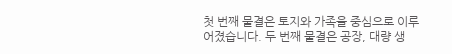첫 번째 물결은 토지와 가족을 중심으로 이루어졌습니다. 두 번째 물결은 공장, 대량 생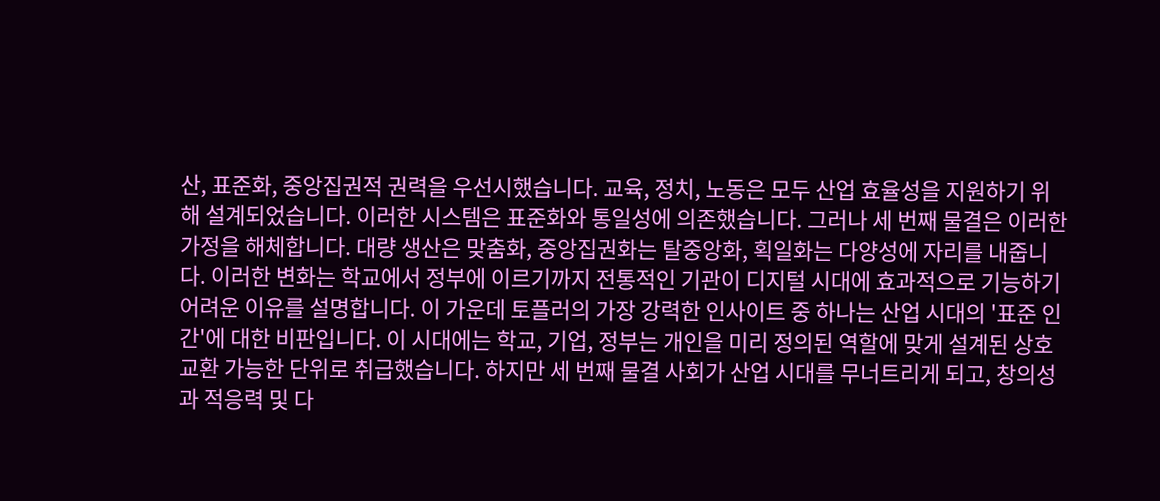산, 표준화, 중앙집권적 권력을 우선시했습니다. 교육, 정치, 노동은 모두 산업 효율성을 지원하기 위해 설계되었습니다. 이러한 시스템은 표준화와 통일성에 의존했습니다. 그러나 세 번째 물결은 이러한 가정을 해체합니다. 대량 생산은 맞춤화, 중앙집권화는 탈중앙화, 획일화는 다양성에 자리를 내줍니다. 이러한 변화는 학교에서 정부에 이르기까지 전통적인 기관이 디지털 시대에 효과적으로 기능하기 어려운 이유를 설명합니다. 이 가운데 토플러의 가장 강력한 인사이트 중 하나는 산업 시대의 '표준 인간'에 대한 비판입니다. 이 시대에는 학교, 기업, 정부는 개인을 미리 정의된 역할에 맞게 설계된 상호 교환 가능한 단위로 취급했습니다. 하지만 세 번째 물결 사회가 산업 시대를 무너트리게 되고, 창의성과 적응력 및 다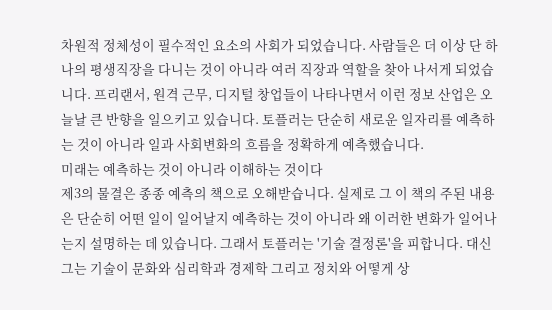차원적 정체성이 필수적인 요소의 사회가 되었습니다. 사람들은 더 이상 단 하나의 평생직장을 다니는 것이 아니라 여러 직장과 역할을 찾아 나서게 되었습니다. 프리랜서, 원격 근무, 디지털 창업들이 나타나면서 이런 정보 산업은 오늘날 큰 반향을 일으키고 있습니다. 토플러는 단순히 새로운 일자리를 예측하는 것이 아니라 일과 사회변화의 흐름을 정확하게 예측했습니다.
미래는 예측하는 것이 아니라 이해하는 것이다
제3의 물결은 종종 예측의 책으로 오해받습니다. 실제로 그 이 책의 주된 내용은 단순히 어떤 일이 일어날지 예측하는 것이 아니라 왜 이러한 변화가 일어나는지 설명하는 데 있습니다. 그래서 토플러는 '기술 결정론'을 피합니다. 대신 그는 기술이 문화와 심리학과 경제학 그리고 정치와 어떻게 상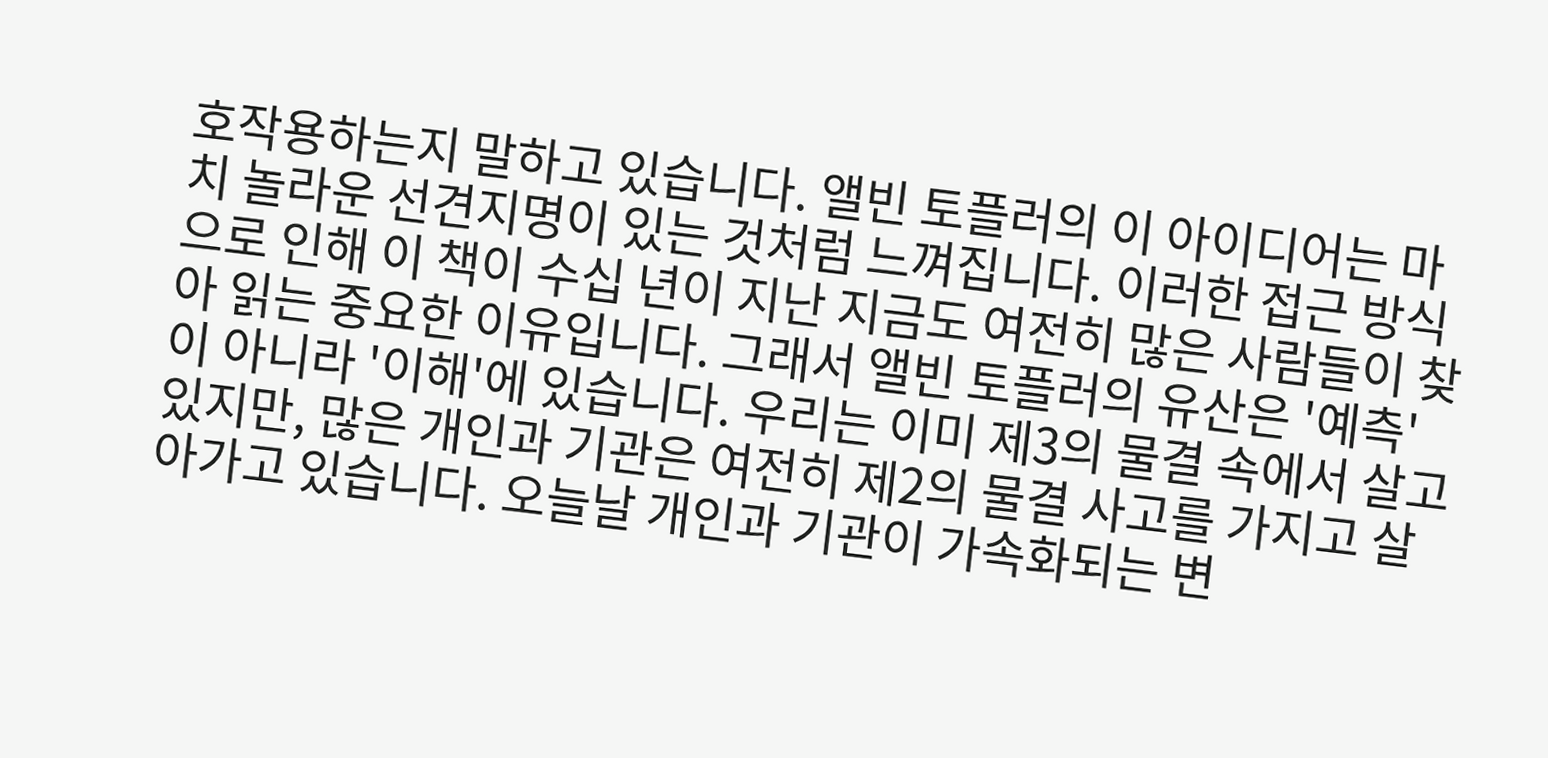호작용하는지 말하고 있습니다. 앨빈 토플러의 이 아이디어는 마치 놀라운 선견지명이 있는 것처럼 느껴집니다. 이러한 접근 방식으로 인해 이 책이 수십 년이 지난 지금도 여전히 많은 사람들이 찾아 읽는 중요한 이유입니다. 그래서 앨빈 토플러의 유산은 '예측'이 아니라 '이해'에 있습니다. 우리는 이미 제3의 물결 속에서 살고 있지만, 많은 개인과 기관은 여전히 제2의 물결 사고를 가지고 살아가고 있습니다. 오늘날 개인과 기관이 가속화되는 변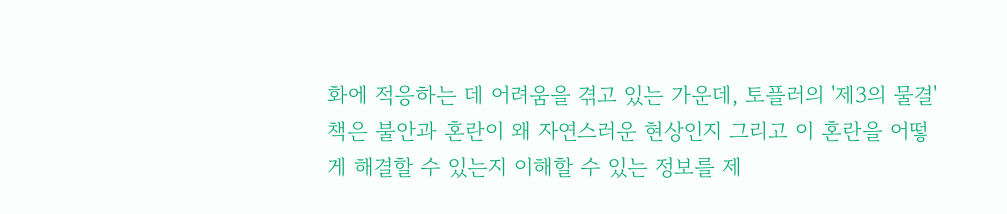화에 적응하는 데 어려움을 겪고 있는 가운데, 토플러의 '제3의 물결' 책은 불안과 혼란이 왜 자연스러운 현상인지 그리고 이 혼란을 어떻게 해결할 수 있는지 이해할 수 있는 정보를 제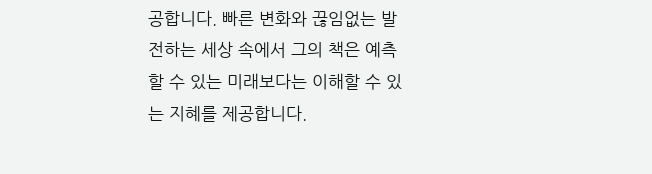공합니다. 빠른 변화와 끊임없는 발전하는 세상 속에서 그의 책은 예측할 수 있는 미래보다는 이해할 수 있는 지혜를 제공합니다.